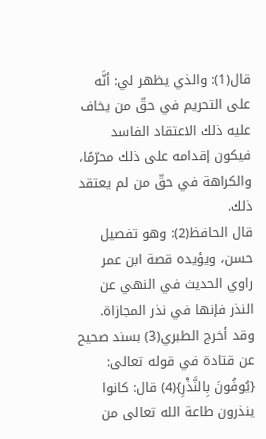قال(1): والذي يظهر لي: أنَّه على التحريم في حقّ من يخاف عليه ذلك الاعتقاد الفاسد فيكون إقدامه على ذلك محرّمًا، والكراهة في حقّ من لم يعتقد ذلك.
قال الحافظ(2): وهو تفصيل حسن، ويؤيده قصة ابن عمر راوي الحديث في النهي عن النذر فإنها في نذر المجازاة.
وقد أخرج الطبري(3) بسند صحيح عن قتادة في قوله تعالى: {يُوفُونَ بِالنَّذْرِ}(4) قال: كانوا ينذرون طاعة الله تعالى من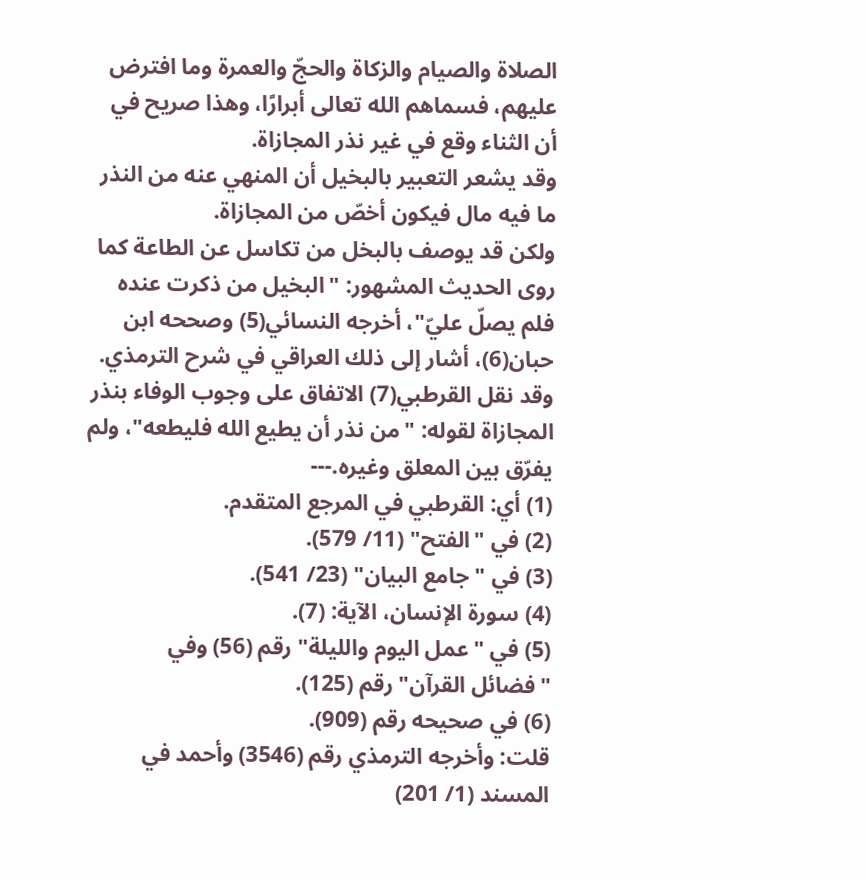الصلاة والصيام والزكاة والحجّ والعمرة وما افترض عليهم، فسماهم الله تعالى أبرارًا، وهذا صريح في أن الثناء وقع في غير نذر المجازاة.
وقد يشعر التعبير بالبخيل أن المنهي عنه من النذر ما فيه مال فيكون أخصّ من المجازاة.
ولكن قد يوصف بالبخل من تكاسل عن الطاعة كما روى الحديث المشهور: "البخيل من ذكرت عنده فلم يصلّ عليّ"، أخرجه النسائي(5) وصححه ابن حبان(6)، أشار إلى ذلك العراقي في شرح الترمذي.
وقد نقل القرطبي(7) الاتفاق على وجوب الوفاء بنذر المجازاة لقوله: "من نذر أن يطيع الله فليطعه"، ولم يفرّق بين المعلق وغيره.---
(1) أي: القرطبي في المرجع المتقدم.
(2) في "الفتح" (11/ 579).
(3) في "جامع البيان" (23/ 541).
(4) سورة الإنسان، الآية: (7).
(5) في "عمل اليوم والليلة" رقم (56) وفي "فضائل القرآن" رقم (125).
(6) في صحيحه رقم (909).
قلت: وأخرجه الترمذي رقم (3546) وأحمد في المسند (1/ 201)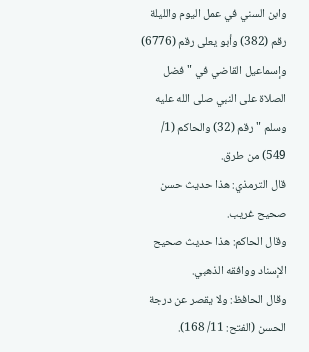وابن السني في عمل اليوم والليلة رقم (382) وأبو يعلى رقم (6776) وإسماعيل القاضي في "فضل الصلاة على النبي صلى الله عليه وسلم " رقم (32) والحاكم (1/ 549) من طرق.
قال الترمذي: هذا حديث حسن صحيح غريب.
وقال الحاكم: هذا حديث صحيح الإسناد ووافقه الذهبي.
وقال الحافظ: ولا يقصر عن درجة الحسن (الفتح: 11/ 168).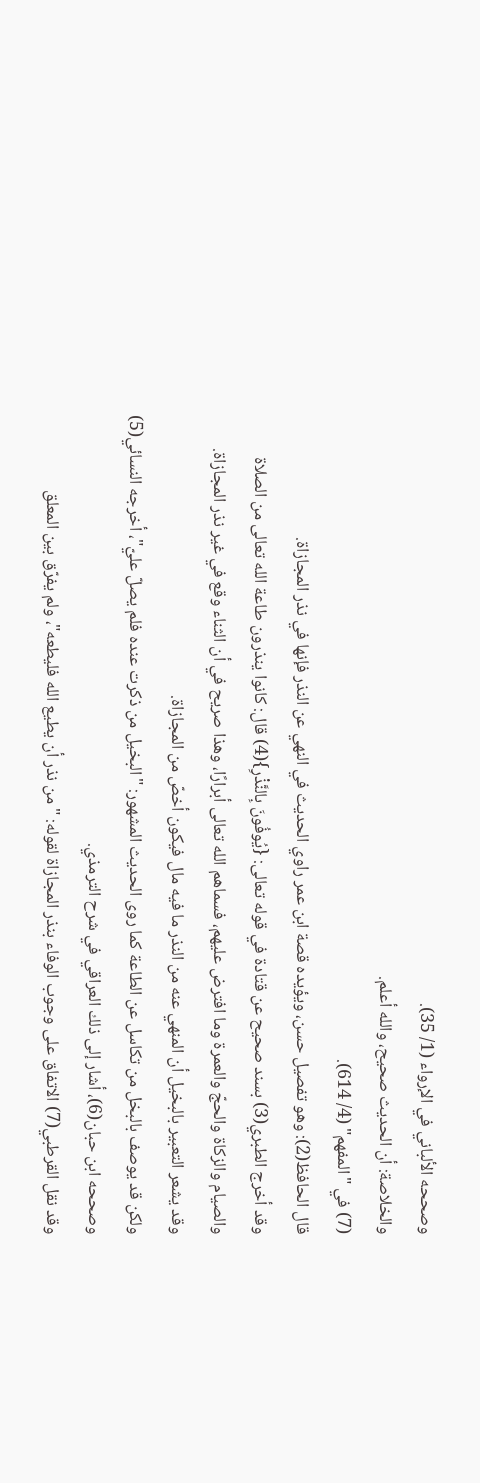وصححه الألباني في الإرواء (1/ 35).
والخلاصة: أن الحديث صحيح، والله أعلم.
(7) في "المفهم" (4/ 614).
قال الحافظ(2): وهو تفصيل حسن، ويؤيده قصة ابن عمر راوي الحديث في النهي عن النذر فإنها في نذر المجازاة.
وقد أخرج الطبري(3) بسند صحيح عن قتادة في قوله تعالى: {يُوفُونَ بِالنَّذْرِ}(4) قال: كانوا ينذرون طاعة الله تعالى من الصلاة والصيام والزكاة والحجّ والعمرة وما افترض عليهم، فسماهم الله تعالى أبرارًا، وهذا صريح في أن الثناء وقع في غير نذر المجازاة.
وقد يشعر التعبير بالبخيل أن المنهي عنه من النذر ما فيه مال فيكون أخصّ من المجازاة.
ولكن قد يوصف بالبخل من تكاسل عن الطاعة كما روى الحديث المشهور: "البخيل من ذكرت عنده فلم يصلّ عليّ"، أخرجه النسائي(5) وصححه ابن حبان(6)، أشار إلى ذلك العراقي في شرح الترمذي.
وقد نقل القرطبي(7) الاتفاق على وجوب الوفاء بنذر المجازاة لقوله: "من نذر أن يطيع الله فليطعه"، ولم يفرّق بين المعلق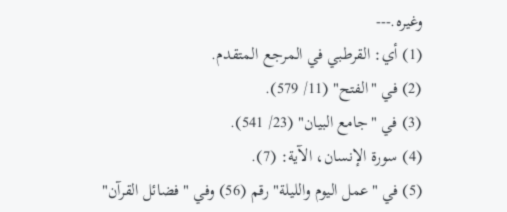وغيره.---
(1) أي: القرطبي في المرجع المتقدم.
(2) في "الفتح" (11/ 579).
(3) في "جامع البيان" (23/ 541).
(4) سورة الإنسان، الآية: (7).
(5) في "عمل اليوم والليلة" رقم (56) وفي "فضائل القرآن"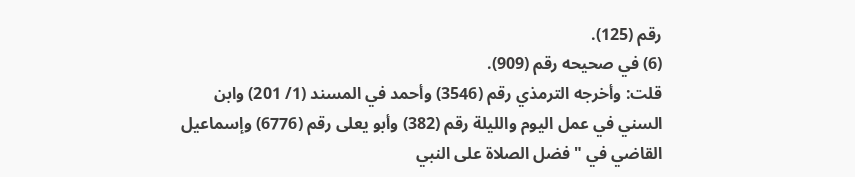رقم (125).
(6) في صحيحه رقم (909).
قلت: وأخرجه الترمذي رقم (3546) وأحمد في المسند (1/ 201) وابن السني في عمل اليوم والليلة رقم (382) وأبو يعلى رقم (6776) وإسماعيل القاضي في "فضل الصلاة على النبي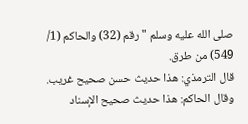صلى الله عليه وسلم " رقم (32) والحاكم (1/ 549) من طرق.
قال الترمذي: هذا حديث حسن صحيح غريب.
وقال الحاكم: هذا حديث صحيح الإسناد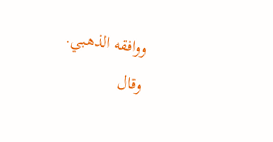ووافقه الذهبي.
وقال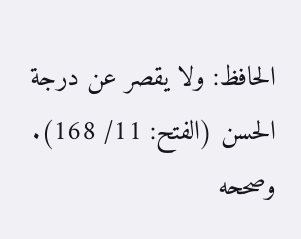الحافظ: ولا يقصر عن درجة الحسن (الفتح: 11/ 168).
وصححه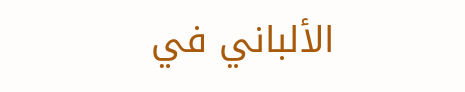الألباني في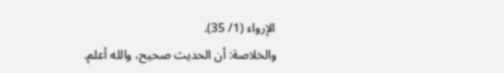الإرواء (1/ 35).
والخلاصة: أن الحديث صحيح، والله أعلم.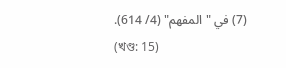(7) في "المفهم" (4/ 614).
(খণ্ড: 15)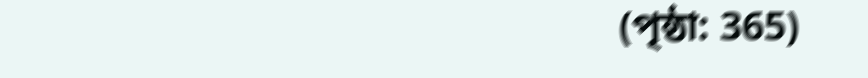(পৃষ্ঠা: 365)